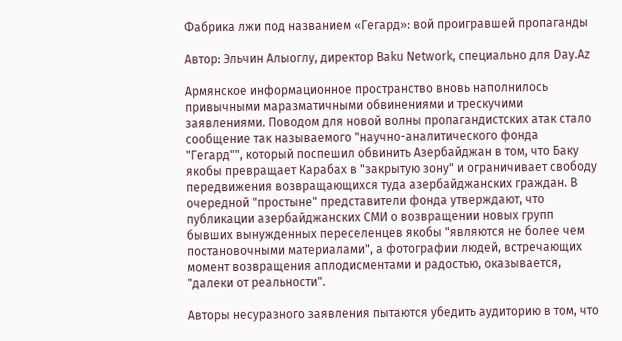Фабрика лжи под названием «Гегард»: вой проигравшей пропаганды

Автор: Эльчин Алыоглу, директор Baku Network, специально для Day.Az

Армянское информационное пространство вновь наполнилось привычными маразматичными обвинениями и трескучими заявлениями. Поводом для новой волны пропагандистских атак стало сообщение так называемого "научно-аналитического фонда "Гегард"", который поспешил обвинить Азербайджан в том, что Баку якобы превращает Карабах в "закрытую зону" и ограничивает свободу передвижения возвращающихся туда азербайджанских граждан. В очередной "простыне" представители фонда утверждают, что публикации азербайджанских СМИ о возвращении новых групп бывших вынужденных переселенцев якобы "являются не более чем постановочными материалами", а фотографии людей, встречающих момент возвращения аплодисментами и радостью, оказывается, "далеки от реальности".

Авторы несуразного заявления пытаются убедить аудиторию в том, что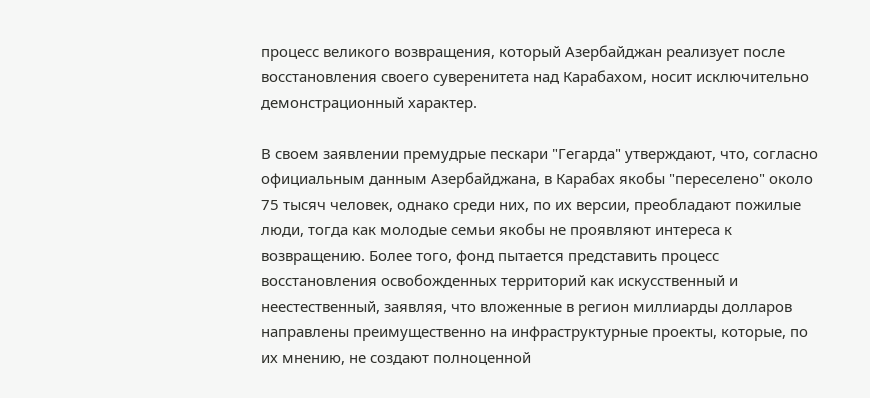процесс великого возвращения, который Азербайджан реализует после восстановления своего суверенитета над Карабахом, носит исключительно демонстрационный характер.

В своем заявлении премудрые пескари "Гегарда" утверждают, что, согласно официальным данным Азербайджана, в Карабах якобы "переселено" около 75 тысяч человек, однако среди них, по их версии, преобладают пожилые люди, тогда как молодые семьи якобы не проявляют интереса к возвращению. Более того, фонд пытается представить процесс восстановления освобожденных территорий как искусственный и неестественный, заявляя, что вложенные в регион миллиарды долларов направлены преимущественно на инфраструктурные проекты, которые, по их мнению, не создают полноценной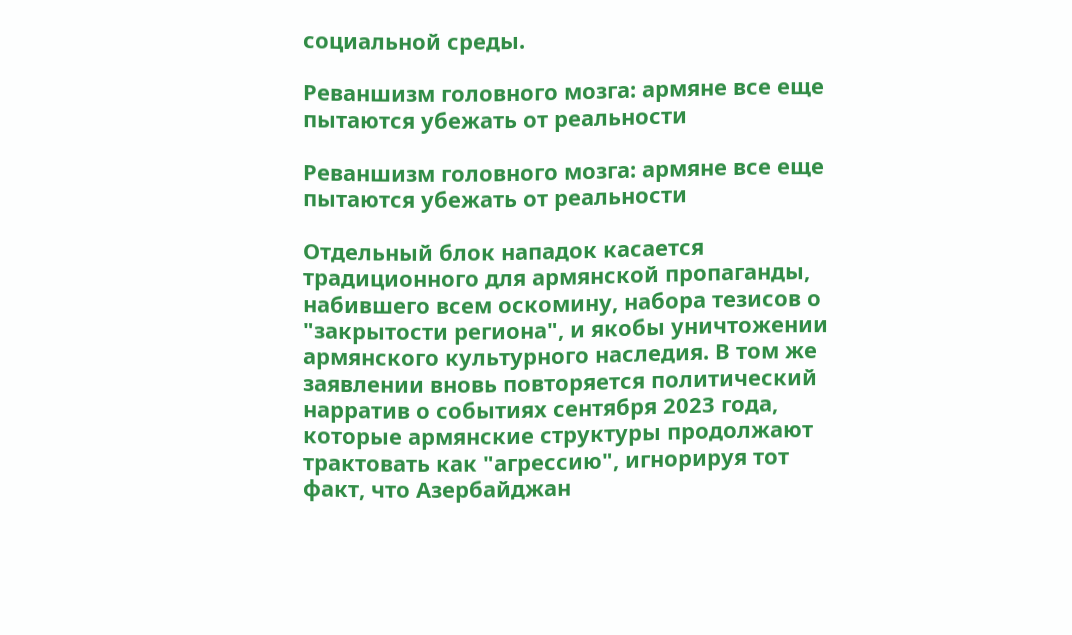социальной среды.

Реваншизм головного мозга: армяне все еще пытаются убежать от реальности

Реваншизм головного мозга: армяне все еще пытаются убежать от реальности

Отдельный блок нападок касается традиционного для армянской пропаганды, набившего всем оскомину, набора тезисов о "закрытости региона", и якобы уничтожении армянского культурного наследия. В том же заявлении вновь повторяется политический нарратив о событиях сентября 2023 года, которые армянские структуры продолжают трактовать как "агрессию", игнорируя тот факт, что Азербайджан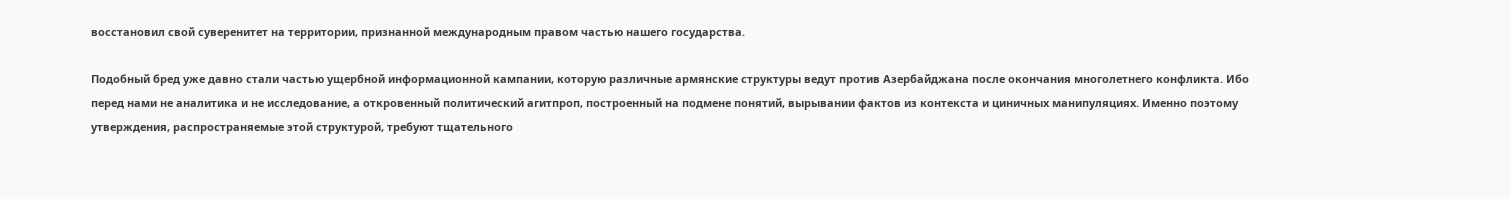восстановил свой суверенитет на территории, признанной международным правом частью нашего государства.

Подобный бред уже давно стали частью ущербной информационной кампании, которую различные армянские структуры ведут против Азербайджана после окончания многолетнего конфликта. Ибо перед нами не аналитика и не исследование, а откровенный политический агитпроп, построенный на подмене понятий, вырывании фактов из контекста и циничных манипуляциях. Именно поэтому утверждения, распространяемые этой структурой, требуют тщательного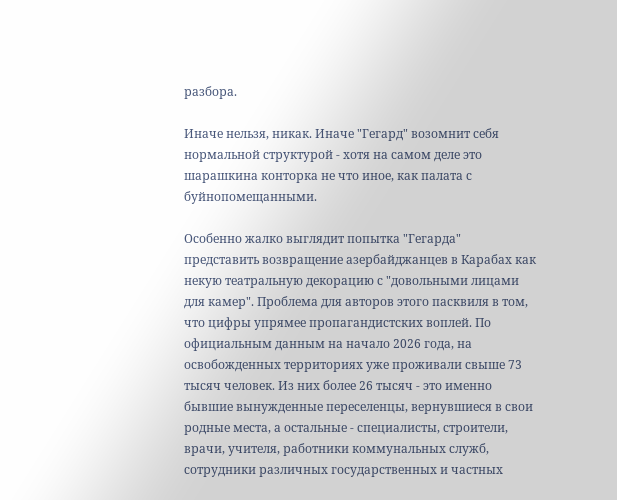разбора.

Иначе нельзя, никак. Иначе "Гегард" возомнит себя нормальной структурой - хотя на самом деле это шарашкина конторка не что иное, как палата с буйнопомещанными.

Особенно жалко выглядит попытка "Гегарда" представить возвращение азербайджанцев в Карабах как некую театральную декорацию с "довольными лицами для камер". Проблема для авторов этого пасквиля в том, что цифры упрямее пропагандистских воплей. По официальным данным на начало 2026 года, на освобожденных территориях уже проживали свыше 73 тысяч человек. Из них более 26 тысяч - это именно бывшие вынужденные переселенцы, вернувшиеся в свои родные места, а остальные - специалисты, строители, врачи, учителя, работники коммунальных служб, сотрудники различных государственных и частных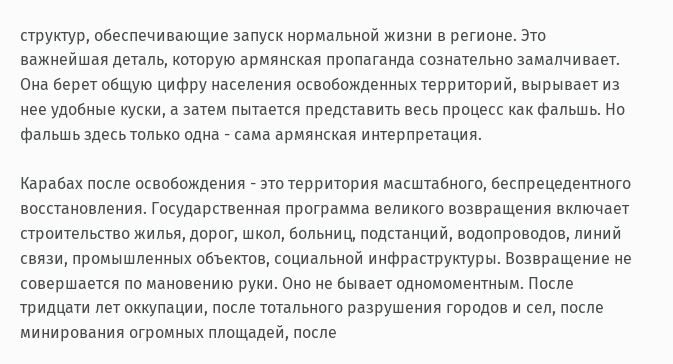структур, обеспечивающие запуск нормальной жизни в регионе. Это важнейшая деталь, которую армянская пропаганда сознательно замалчивает. Она берет общую цифру населения освобожденных территорий, вырывает из нее удобные куски, а затем пытается представить весь процесс как фальшь. Но фальшь здесь только одна - сама армянская интерпретация.

Карабах после освобождения - это территория масштабного, беспрецедентного восстановления. Государственная программа великого возвращения включает строительство жилья, дорог, школ, больниц, подстанций, водопроводов, линий связи, промышленных объектов, социальной инфраструктуры. Возвращение не совершается по мановению руки. Оно не бывает одномоментным. После тридцати лет оккупации, после тотального разрушения городов и сел, после минирования огромных площадей, после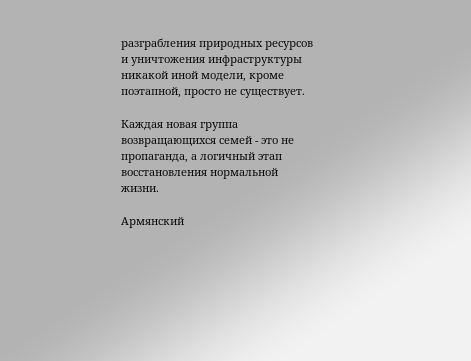разграбления природных ресурсов и уничтожения инфраструктуры никакой иной модели, кроме поэтапной, просто не существует.

Каждая новая группа возвращающихся семей - это не пропаганда, а логичный этап восстановления нормальной жизни.

Армянский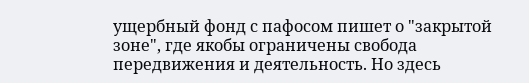ущербный фонд с пафосом пишет о "закрытой зоне", где якобы ограничены свобода передвижения и деятельность. Но здесь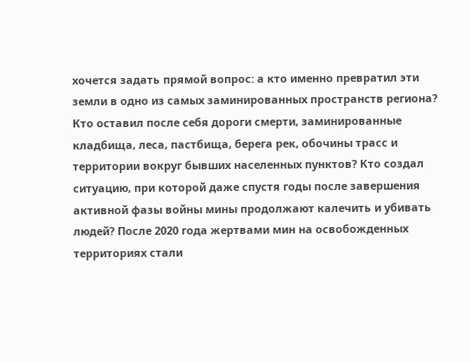хочется задать прямой вопрос: а кто именно превратил эти земли в одно из самых заминированных пространств региона? Кто оставил после себя дороги смерти, заминированные кладбища, леса, пастбища, берега рек, обочины трасс и территории вокруг бывших населенных пунктов? Кто создал ситуацию, при которой даже спустя годы после завершения активной фазы войны мины продолжают калечить и убивать людей? После 2020 года жертвами мин на освобожденных территориях стали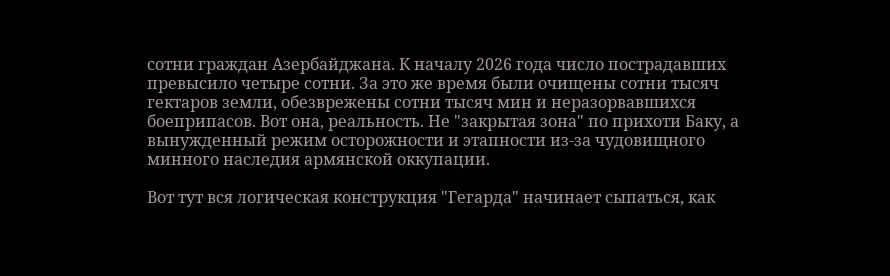сотни граждан Азербайджана. К началу 2026 года число пострадавших превысило четыре сотни. За это же время были очищены сотни тысяч гектаров земли, обезврежены сотни тысяч мин и неразорвавшихся боеприпасов. Вот она, реальность. Не "закрытая зона" по прихоти Баку, а вынужденный режим осторожности и этапности из-за чудовищного минного наследия армянской оккупации.

Вот тут вся логическая конструкция "Гегарда" начинает сыпаться, как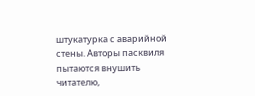штукатурка с аварийной стены. Авторы пасквиля пытаются внушить читателю,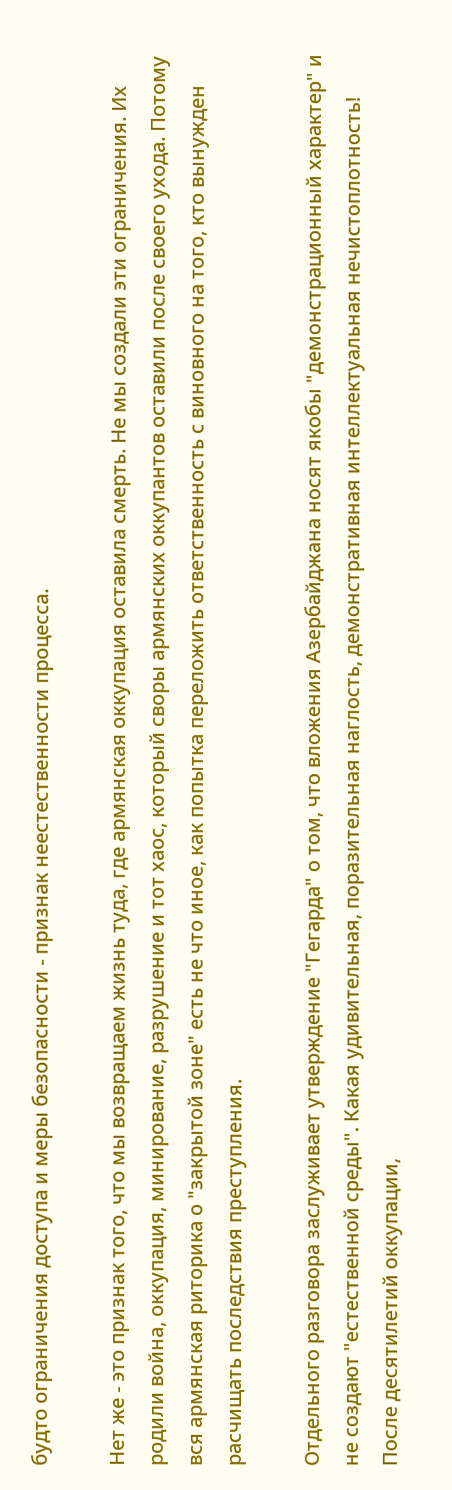будто ограничения доступа и меры безопасности - признак неестественности процесса.

Нет же - это признак того, что мы возвращаем жизнь туда, где армянская оккупация оставила смерть. Не мы создали эти ограничения. Их родили война, оккупация, минирование, разрушение и тот хаос, который своры армянских оккупантов оставили после своего ухода. Потому вся армянская риторика о "закрытой зоне" есть не что иное, как попытка переложить ответственность с виновного на того, кто вынужден расчищать последствия преступления.

Отдельного разговора заслуживает утверждение "Гегарда" о том, что вложения Азербайджана носят якобы "демонстрационный характер" и не создают "естественной среды". Какая удивительная, поразительная наглость, демонстративная интеллектуальная нечистоплотность! После десятилетий оккупации,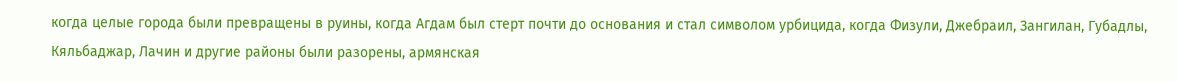когда целые города были превращены в руины, когда Агдам был стерт почти до основания и стал символом урбицида, когда Физули, Джебраил, Зангилан, Губадлы, Кяльбаджар, Лачин и другие районы были разорены, армянская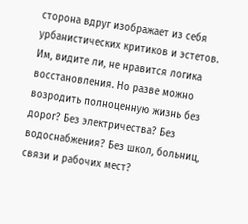сторона вдруг изображает из себя урбанистических критиков и эстетов. Им, видите ли, не нравится логика восстановления. Но разве можно возродить полноценную жизнь без дорог? Без электричества? Без водоснабжения? Без школ, больниц, связи и рабочих мест?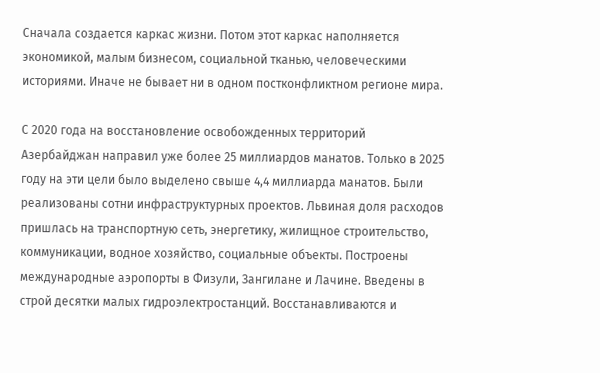Сначала создается каркас жизни. Потом этот каркас наполняется экономикой, малым бизнесом, социальной тканью, человеческими историями. Иначе не бывает ни в одном постконфликтном регионе мира.

С 2020 года на восстановление освобожденных территорий Азербайджан направил уже более 25 миллиардов манатов. Только в 2025 году на эти цели было выделено свыше 4,4 миллиарда манатов. Были реализованы сотни инфраструктурных проектов. Львиная доля расходов пришлась на транспортную сеть, энергетику, жилищное строительство, коммуникации, водное хозяйство, социальные объекты. Построены международные аэропорты в Физули, Зангилане и Лачине. Введены в строй десятки малых гидроэлектростанций. Восстанавливаются и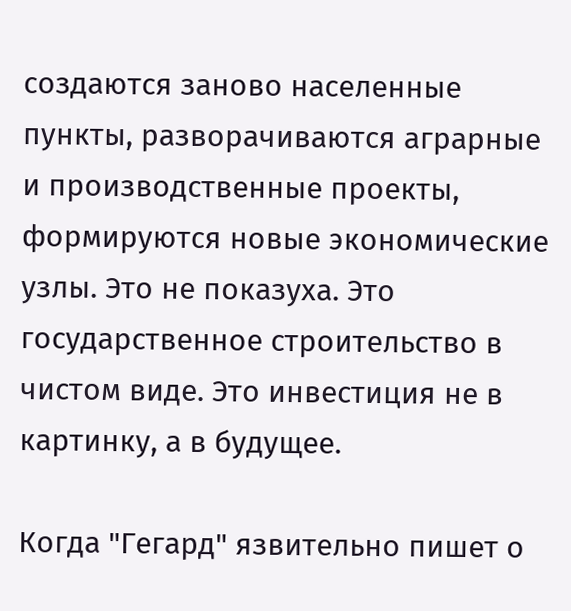создаются заново населенные пункты, разворачиваются аграрные и производственные проекты, формируются новые экономические узлы. Это не показуха. Это государственное строительство в чистом виде. Это инвестиция не в картинку, а в будущее.

Когда "Гегард" язвительно пишет о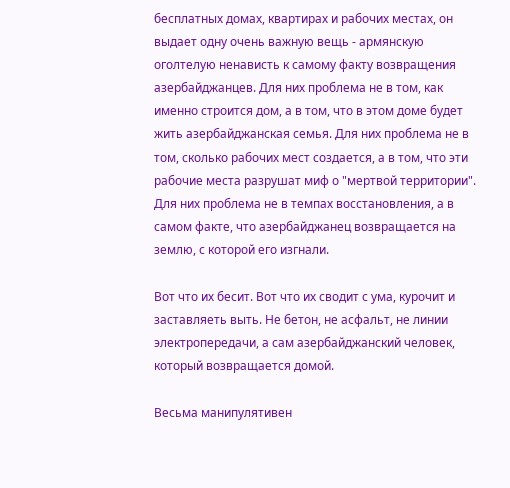бесплатных домах, квартирах и рабочих местах, он выдает одну очень важную вещь - армянскую оголтелую ненависть к самому факту возвращения азербайджанцев. Для них проблема не в том, как именно строится дом, а в том, что в этом доме будет жить азербайджанская семья. Для них проблема не в том, сколько рабочих мест создается, а в том, что эти рабочие места разрушат миф о "мертвой территории". Для них проблема не в темпах восстановления, а в самом факте, что азербайджанец возвращается на землю, с которой его изгнали.

Вот что их бесит. Вот что их сводит с ума, курочит и заставляеть выть. Не бетон, не асфальт, не линии электропередачи, а сам азербайджанский человек, который возвращается домой.

Весьма манипулятивен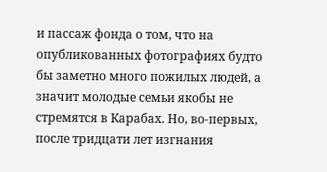и пассаж фонда о том, что на опубликованных фотографиях будто бы заметно много пожилых людей, а значит молодые семьи якобы не стремятся в Карабах. Но, во-первых, после тридцати лет изгнания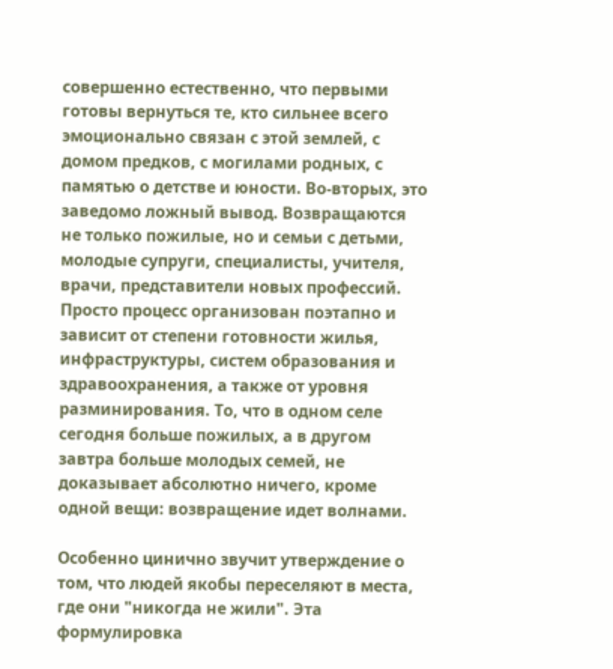совершенно естественно, что первыми готовы вернуться те, кто сильнее всего эмоционально связан с этой землей, с домом предков, с могилами родных, с памятью о детстве и юности. Во-вторых, это заведомо ложный вывод. Возвращаются не только пожилые, но и семьи с детьми, молодые супруги, специалисты, учителя, врачи, представители новых профессий. Просто процесс организован поэтапно и зависит от степени готовности жилья, инфраструктуры, систем образования и здравоохранения, а также от уровня разминирования. То, что в одном селе сегодня больше пожилых, а в другом завтра больше молодых семей, не доказывает абсолютно ничего, кроме одной вещи: возвращение идет волнами.

Особенно цинично звучит утверждение о том, что людей якобы переселяют в места, где они "никогда не жили". Эта формулировка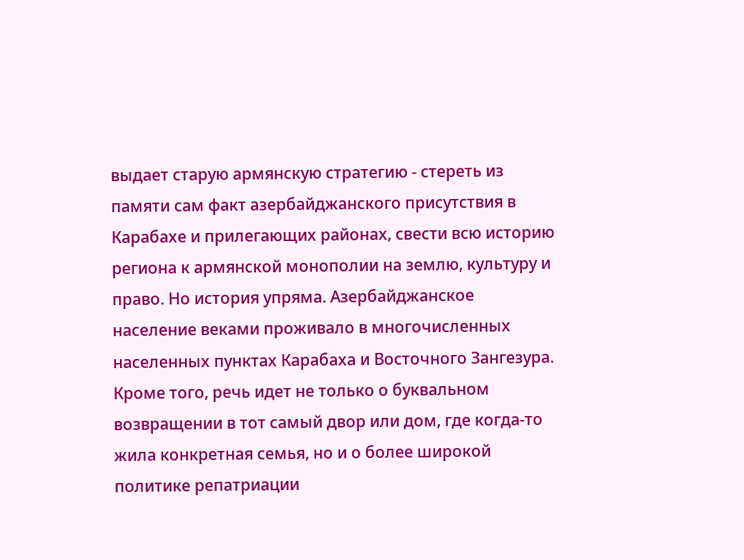выдает старую армянскую стратегию - стереть из памяти сам факт азербайджанского присутствия в Карабахе и прилегающих районах, свести всю историю региона к армянской монополии на землю, культуру и право. Но история упряма. Азербайджанское население веками проживало в многочисленных населенных пунктах Карабаха и Восточного Зангезура. Кроме того, речь идет не только о буквальном возвращении в тот самый двор или дом, где когда-то жила конкретная семья, но и о более широкой политике репатриации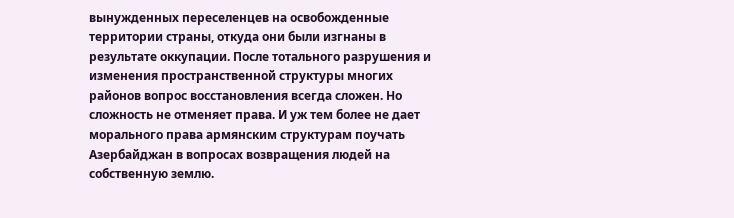вынужденных переселенцев на освобожденные территории страны, откуда они были изгнаны в результате оккупации. После тотального разрушения и изменения пространственной структуры многих районов вопрос восстановления всегда сложен. Но сложность не отменяет права. И уж тем более не дает морального права армянским структурам поучать Азербайджан в вопросах возвращения людей на собственную землю.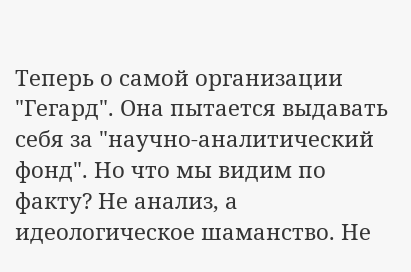Теперь о самой организации "Гегард". Она пытается выдавать себя за "научно-аналитический фонд". Но что мы видим по факту? Не анализ, а идеологическое шаманство. Не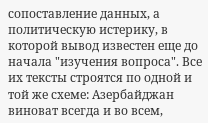сопоставление данных, а политическую истерику, в которой вывод известен еще до начала "изучения вопроса". Все их тексты строятся по одной и той же схеме: Азербайджан виноват всегда и во всем,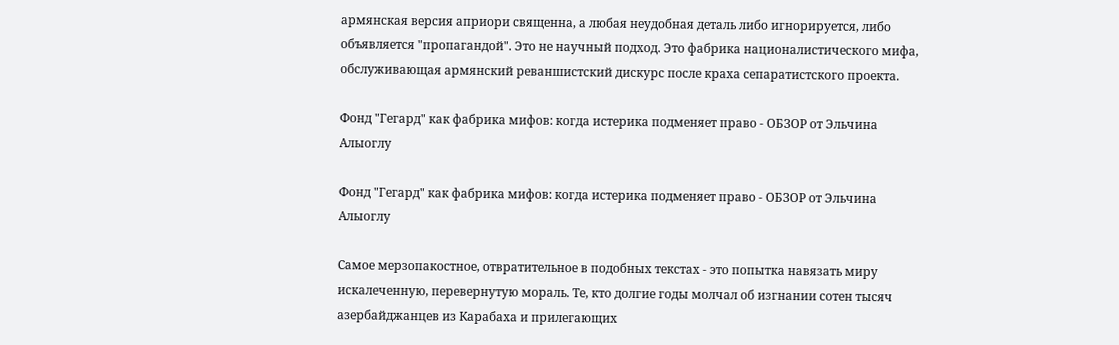армянская версия априори священна, а любая неудобная деталь либо игнорируется, либо объявляется "пропагандой". Это не научный подход. Это фабрика националистического мифа, обслуживающая армянский реваншистский дискурс после краха сепаратистского проекта.

Фонд "Гегард" как фабрика мифов: когда истерика подменяет право - ОБЗОР от Эльчина Алыоглу

Фонд "Гегард" как фабрика мифов: когда истерика подменяет право - ОБЗОР от Эльчина Алыоглу

Самое мерзопакостное, отвратительное в подобных текстах - это попытка навязать миру искалеченную, перевернутую мораль. Те, кто долгие годы молчал об изгнании сотен тысяч азербайджанцев из Карабаха и прилегающих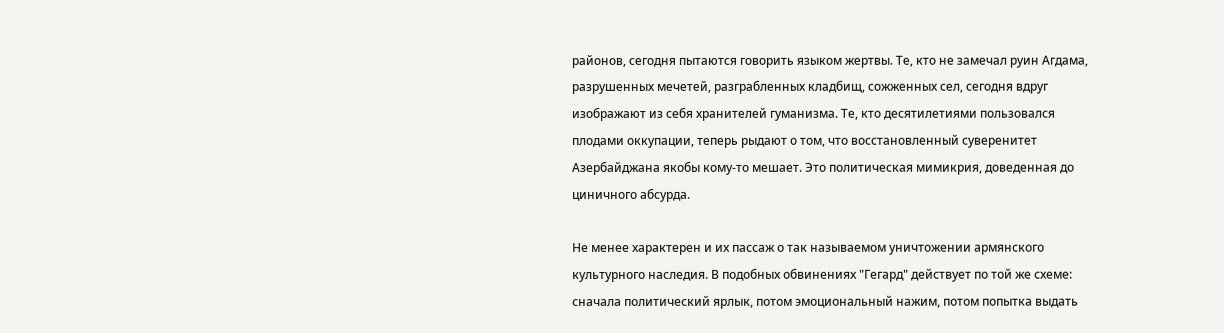районов, сегодня пытаются говорить языком жертвы. Те, кто не замечал руин Агдама, разрушенных мечетей, разграбленных кладбищ, сожженных сел, сегодня вдруг изображают из себя хранителей гуманизма. Те, кто десятилетиями пользовался плодами оккупации, теперь рыдают о том, что восстановленный суверенитет Азербайджана якобы кому-то мешает. Это политическая мимикрия, доведенная до циничного абсурда.

Не менее характерен и их пассаж о так называемом уничтожении армянского культурного наследия. В подобных обвинениях "Гегард" действует по той же схеме: сначала политический ярлык, потом эмоциональный нажим, потом попытка выдать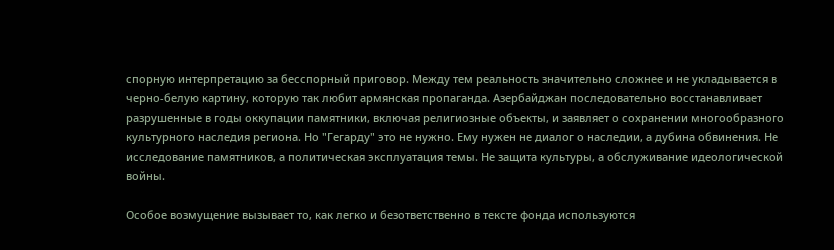спорную интерпретацию за бесспорный приговор. Между тем реальность значительно сложнее и не укладывается в черно-белую картину, которую так любит армянская пропаганда. Азербайджан последовательно восстанавливает разрушенные в годы оккупации памятники, включая религиозные объекты, и заявляет о сохранении многообразного культурного наследия региона. Но "Гегарду" это не нужно. Ему нужен не диалог о наследии, а дубина обвинения. Не исследование памятников, а политическая эксплуатация темы. Не защита культуры, а обслуживание идеологической войны.

Особое возмущение вызывает то, как легко и безответственно в тексте фонда используются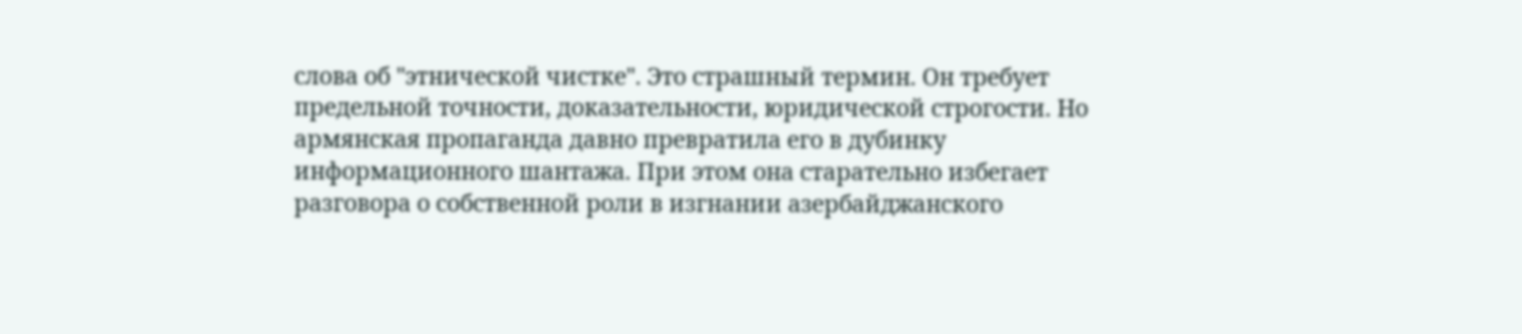слова об "этнической чистке". Это страшный термин. Он требует предельной точности, доказательности, юридической строгости. Но армянская пропаганда давно превратила его в дубинку информационного шантажа. При этом она старательно избегает разговора о собственной роли в изгнании азербайджанского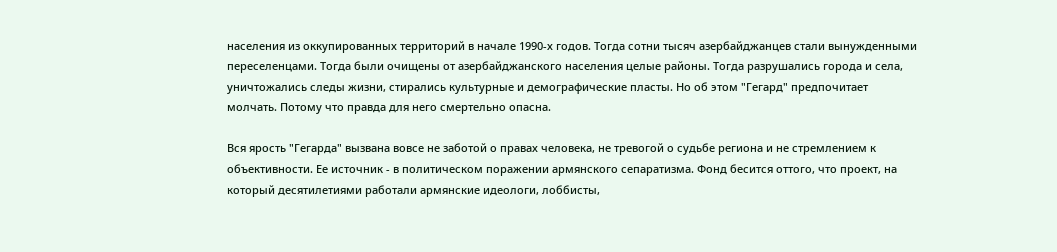населения из оккупированных территорий в начале 1990-х годов. Тогда сотни тысяч азербайджанцев стали вынужденными переселенцами. Тогда были очищены от азербайджанского населения целые районы. Тогда разрушались города и села, уничтожались следы жизни, стирались культурные и демографические пласты. Но об этом "Гегард" предпочитает молчать. Потому что правда для него смертельно опасна.

Вся ярость "Гегарда" вызвана вовсе не заботой о правах человека, не тревогой о судьбе региона и не стремлением к объективности. Ее источник - в политическом поражении армянского сепаратизма. Фонд бесится оттого, что проект, на который десятилетиями работали армянские идеологи, лоббисты,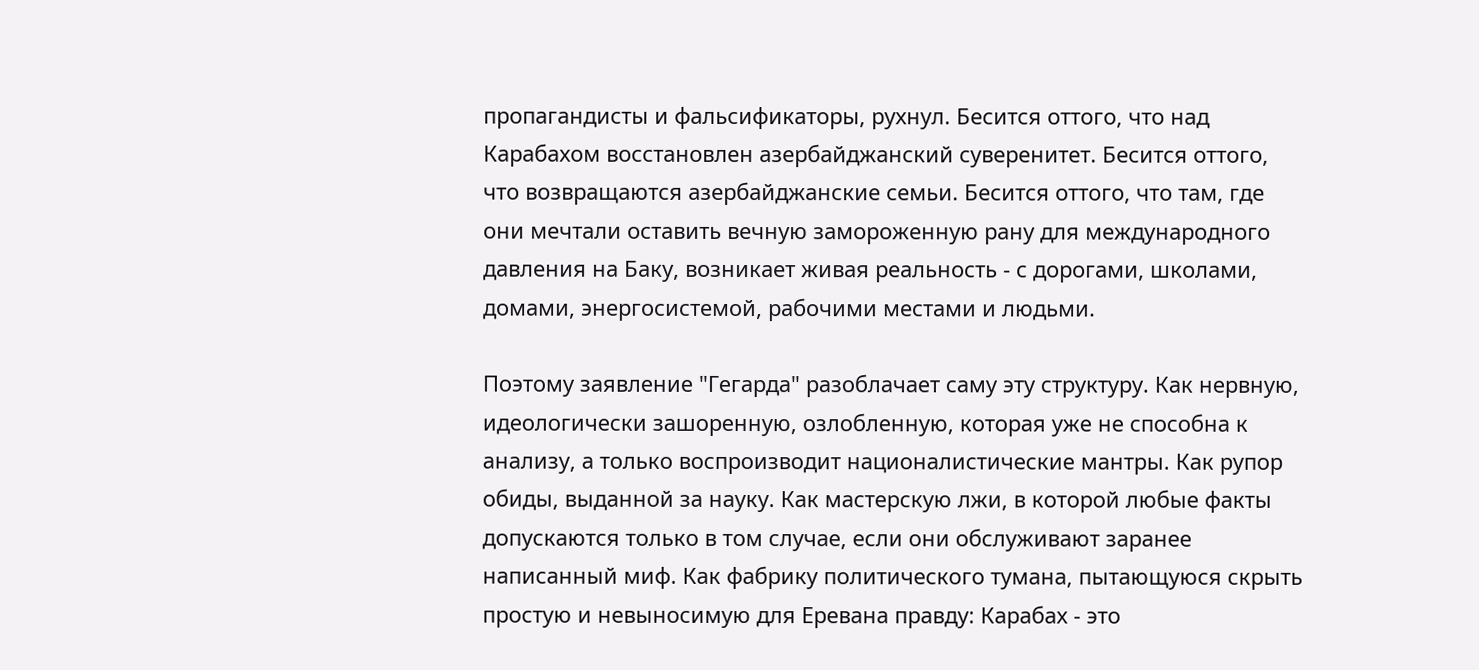пропагандисты и фальсификаторы, рухнул. Бесится оттого, что над Карабахом восстановлен азербайджанский суверенитет. Бесится оттого, что возвращаются азербайджанские семьи. Бесится оттого, что там, где они мечтали оставить вечную замороженную рану для международного давления на Баку, возникает живая реальность - с дорогами, школами, домами, энергосистемой, рабочими местами и людьми.

Поэтому заявление "Гегарда" разоблачает саму эту структуру. Как нервную, идеологически зашоренную, озлобленную, которая уже не способна к анализу, а только воспроизводит националистические мантры. Как рупор обиды, выданной за науку. Как мастерскую лжи, в которой любые факты допускаются только в том случае, если они обслуживают заранее написанный миф. Как фабрику политического тумана, пытающуюся скрыть простую и невыносимую для Еревана правду: Карабах - это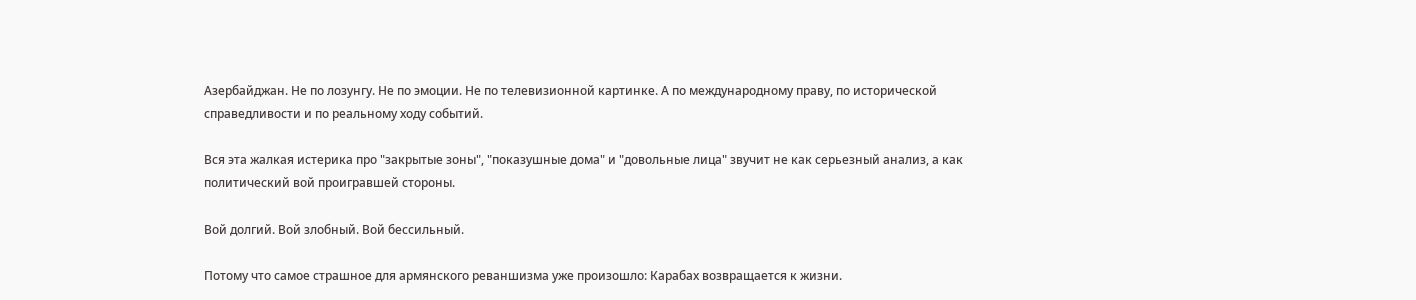Азербайджан. Не по лозунгу. Не по эмоции. Не по телевизионной картинке. А по международному праву, по исторической справедливости и по реальному ходу событий.

Вся эта жалкая истерика про "закрытые зоны", "показушные дома" и "довольные лица" звучит не как серьезный анализ, а как политический вой проигравшей стороны.

Вой долгий. Вой злобный. Вой бессильный.

Потому что самое страшное для армянского реваншизма уже произошло: Карабах возвращается к жизни.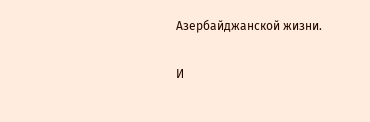Азербайджанской жизни.

И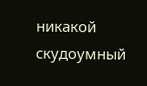никакой скудоумный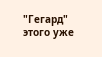"Гегард" этого уже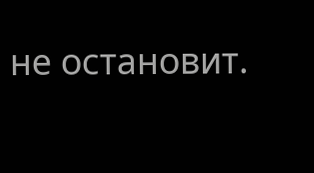не остановит.